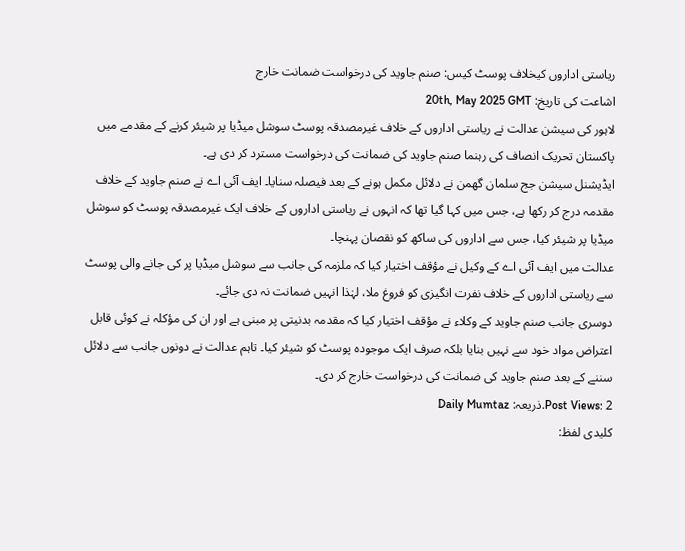ریاستی اداروں کیخلاف پوسٹ کیس: صنم جاوید کی درخواست ضمانت خارج
اشاعت کی تاریخ: 20th, May 2025 GMT
لاہور کی سیشن عدالت نے ریاستی اداروں کے خلاف غیرمصدقہ پوسٹ سوشل میڈیا پر شیئر کرنے کے مقدمے میں پاکستان تحریک انصاف کی رہنما صنم جاوید کی ضمانت کی درخواست مسترد کر دی ہے۔
ایڈیشنل سیشن جج سلمان گھمن نے دلائل مکمل ہونے کے بعد فیصلہ سنایا۔ ایف آئی اے نے صنم جاوید کے خلاف مقدمہ درج کر رکھا ہے، جس میں کہا گیا تھا کہ انہوں نے ریاستی اداروں کے خلاف ایک غیرمصدقہ پوسٹ کو سوشل میڈیا پر شیئر کیا، جس سے اداروں کی ساکھ کو نقصان پہنچا۔
عدالت میں ایف آئی اے کے وکیل نے مؤقف اختیار کیا کہ ملزمہ کی جانب سے سوشل میڈیا پر کی جانے والی پوسٹ سے ریاستی اداروں کے خلاف نفرت انگیزی کو فروغ ملا، لہٰذا انہیں ضمانت نہ دی جائے۔
دوسری جانب صنم جاوید کے وکلاء نے مؤقف اختیار کیا کہ مقدمہ بدنیتی پر مبنی ہے اور ان کی مؤکلہ نے کوئی قابل اعتراض مواد خود سے نہیں بنایا بلکہ صرف ایک موجودہ پوسٹ کو شیئر کیا۔ تاہم عدالت نے دونوں جانب سے دلائل سننے کے بعد صنم جاوید کی ضمانت کی درخواست خارج کر دی۔
Post Views: 2.ذریعہ: Daily Mumtaz
کلیدی لفظ: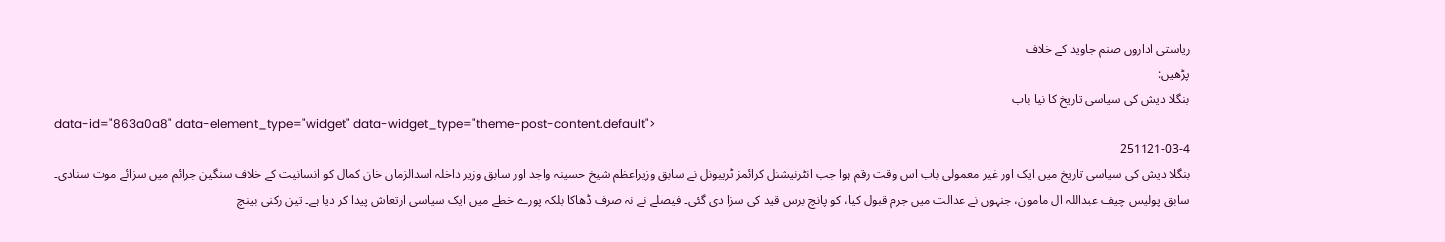ریاستی اداروں صنم جاوید کے خلاف
پڑھیں:
بنگلا دیش کی سیاسی تاریخ کا نیا باب
data-id="863a0a8" data-element_type="widget" data-widget_type="theme-post-content.default">
251121-03-4
بنگلا دیش کی سیاسی تاریخ میں ایک اور غیر معمولی باب اس وقت رقم ہوا جب انٹرنیشنل کرائمز ٹریبونل نے سابق وزیراعظم شیخ حسینہ واجد اور سابق وزیر داخلہ اسدالزماں خان کمال کو انسانیت کے خلاف سنگین جرائم میں سزائے موت سنادی۔ سابق پولیس چیف عبداللہ ال مامون، جنہوں نے عدالت میں جرم قبول کیا، کو پانچ برس قید کی سزا دی گئی۔ فیصلے نے نہ صرف ڈھاکا بلکہ پورے خطے میں ایک سیاسی ارتعاش پیدا کر دیا ہے۔ تین رکنی بینچ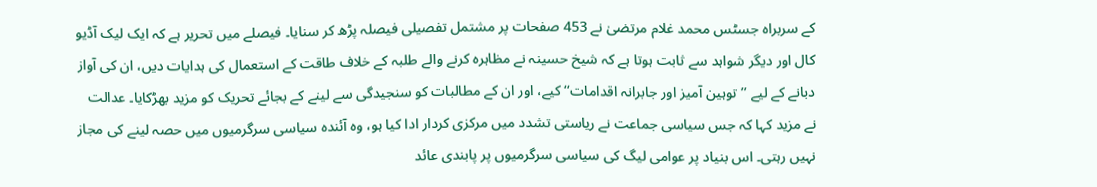کے سربراہ جسٹس محمد غلام مرتضیٰ نے 453 صفحات پر مشتمل تفصیلی فیصلہ پڑھ کر سنایا۔ فیصلے میں تحریر ہے کہ ایک لیک آڈیو کال اور دیگر شواہد سے ثابت ہوتا ہے کہ شیخ حسینہ نے مظاہرہ کرنے والے طلبہ کے خلاف طاقت کے استعمال کی ہدایات دیں، ان کی آواز دبانے کے لیے ’’توہین آمیز اور جابرانہ اقدامات‘‘ کیے، اور ان کے مطالبات کو سنجیدگی سے لینے کے بجائے تحریک کو مزید بھڑکایا۔ عدالت نے مزید کہا کہ جس سیاسی جماعت نے ریاستی تشدد میں مرکزی کردار ادا کیا ہو، وہ آئندہ سیاسی سرگرمیوں میں حصہ لینے کی مجاز نہیں رہتی۔ اس بنیاد پر عوامی لیگ کی سیاسی سرگرمیوں پر پابندی عائد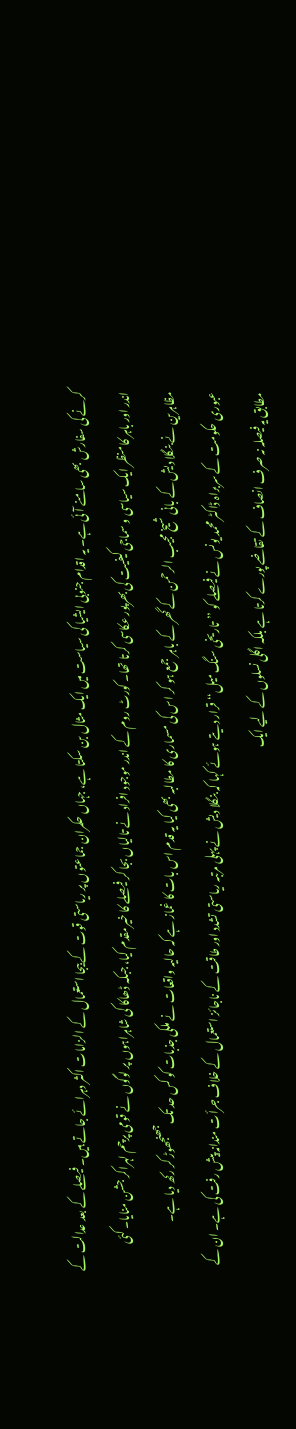کرنے کی سفارش بھی سامنے آئی ہے۔ یہ اقدام جنوبی ایشیا کی سیاست میں ایک مثال بن سکتا ہے، جہاں حکمران جماعتوں پر ریاستی قوت کے بیجا استعمال کے الزامات اکثر دہرائے جاتے ہیں۔ فیصلے کے بعد عدالت کے اندر اور باہر کا منظر ایک سیاسی و سماجی کیفیت کی بھرپور عکاسی کرتا تھا۔ کورٹ روم کے اندر موجود افراد نے تالیاں بجا کر فیصلے کا خیرمقدم کیا، جبکہ ڈھاکا کی شاہراہوں پر لوگوں نے قومی پرچم لہراکر جشن منایا۔ کئی مظاہرین نے بنگلا دیش کے بانی شیخ مجیب الرحمن کے گھر کے باہر جمع ہو کر اس کی مسماری کا مطالبہ بھی کیا یہ قدم اس بات کا غماز ہے کہ حالیہ واقعات نے ملکی جذبات کو کس حد تک جھنجھوڑ کر رکھ دیا ہے۔
عبوری حکومت کے سربراہ ڈاکٹر محمد یونس نے فیصلے کو ’’تاریخی سنگ میل‘‘ قرار دیتے ہوئے کہا کہ بنگلا دیش نے پہلی مرتبہ ریاستی تشدد اور طاقت کے ناجائز استعمال کے خلاف جرأت مندانہ پیش رفت کی ہے۔ ان کے مطابق یہ فیصلہ نہ صرف انصاف کے تقاضے پورے کرتا ہے بلکہ اگلی نسلوں کے لیے ایک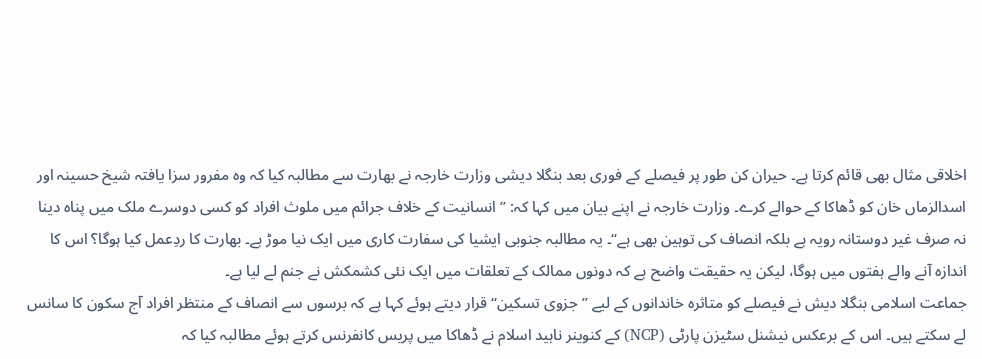اخلاقی مثال بھی قائم کرتا ہے۔ حیران کن طور پر فیصلے کے فوری بعد بنگلا دیشی وزارت خارجہ نے بھارت سے مطالبہ کیا کہ وہ مفرور سزا یافتہ شیخ حسینہ اور اسدالزماں خان کو ڈھاکا کے حوالے کرے۔ وزارت خارجہ نے اپنے بیان میں کہا کہ: ’’انسانیت کے خلاف جرائم میں ملوث افراد کو کسی دوسرے ملک میں پناہ دینا نہ صرف غیر دوستانہ رویہ ہے بلکہ انصاف کی توہین بھی ہے‘‘۔ یہ مطالبہ جنوبی ایشیا کی سفارت کاری میں ایک نیا موڑ ہے۔ بھارت کا ردِعمل کیا ہوگا؟ اس کا اندازہ آنے والے ہفتوں میں ہوگا، لیکن یہ حقیقت واضح ہے کہ دونوں ممالک کے تعلقات میں ایک نئی کشمکش نے جنم لے لیا ہے۔
جماعت اسلامی بنگلا دیش نے فیصلے کو متاثرہ خاندانوں کے لیے ’’جزوی تسکین‘‘ قرار دیتے ہوئے کہا ہے کہ برسوں سے انصاف کے منتظر افراد آج سکون کا سانس لے سکتے ہیں۔ اس کے برعکس نیشنل سٹیزن پارٹی (NCP) کے کنوینر ناہید اسلام نے ڈھاکا میں پریس کانفرنس کرتے ہوئے مطالبہ کیا کہ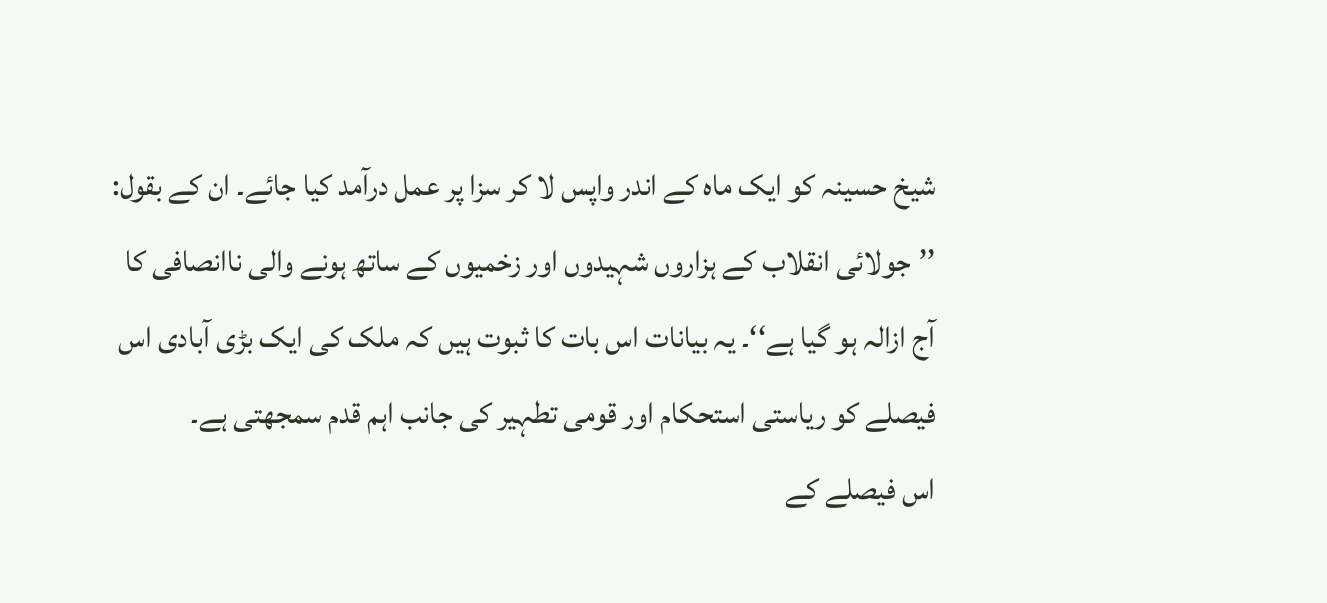شیخ حسینہ کو ایک ماہ کے اندر واپس لا کر سزا پر عمل درآمد کیا جائے۔ ان کے بقول: ’’جولائی انقلاب کے ہزاروں شہیدوں اور زخمیوں کے ساتھ ہونے والی ناانصافی کا آج ازالہ ہو گیا ہے‘‘۔ یہ بیانات اس بات کا ثبوت ہیں کہ ملک کی ایک بڑی آبادی اس فیصلے کو ریاستی استحکام اور قومی تطہیر کی جانب اہم قدم سمجھتی ہے۔
اس فیصلے کے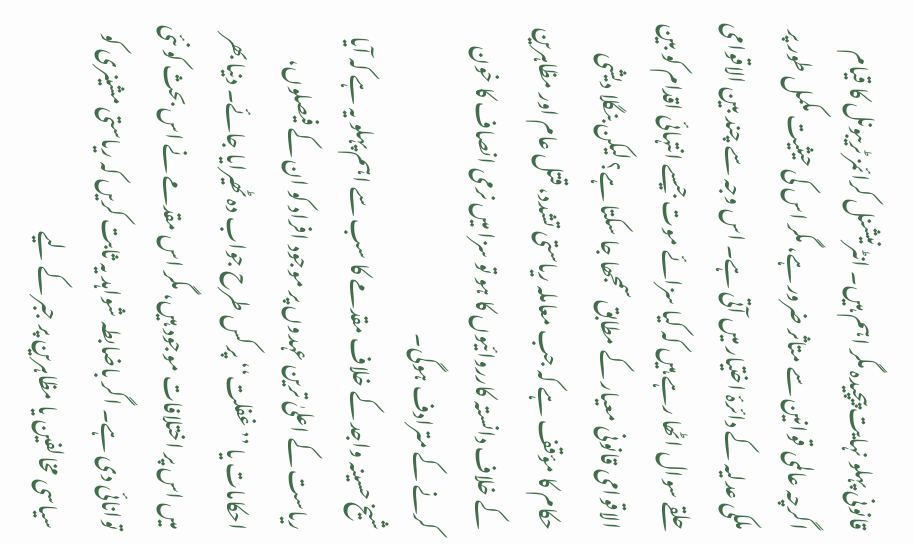قانونی پہلو نہایت پیچیدہ مگر اہم ہیں۔ انٹرنیشنل کرائمز ٹریبونل کا قیام اگرچہ عالمی قوانین سے متاثر ضرور ہے، مگر اس کی حیثیت مکمل طور پر ملکی عدلیہ کے دائرۂ اختیار میں آتی ہے۔ اس وجہ سے چند بین الاقوامی حلقے سوال اٹھا رہے ہیں کہ کیا سزائے موت جیسے انتہائی اقدام کو بین الاقوامی قانونی معیار کے مطابق سمجھا جا سکتا ہے؟ لیکن بنگلا دیشی حکام کا مؤقف ہے کہ جب معاملہ ریاستی تشدد، قتل عام اور مظاہرین کے خلاف دانستہ کارروائیوں کا ہو تو سزا میں نرمی انصاف کا خون کرنے کے مترادف ہوگی۔
شیخ حسینہ واجد کے خلاف مقدمے کا سب سے اہم پہلو یہ ہے کہ آیا ریاست کے اعلیٰ ترین عہدوں پر موجود افراد کو ان کے فیصلوں، احکامات یا ’’غفلت‘‘ پر کس طرح جواب دہ ٹھیرایا جائے۔ دنیا بھر میں اس پر اختلافات موجود ہیں، مگر اس مقدمے نے اس بحث کو نئی توانائی دی ہے۔ اگر باضابطہ شواہد یہ ثابت کریں کہ ریاستی مشینری کو سیاسی مخالفین یا مظاہرین پر جبر کے لیے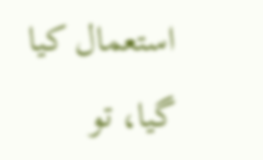استعمال کیا گیا، تو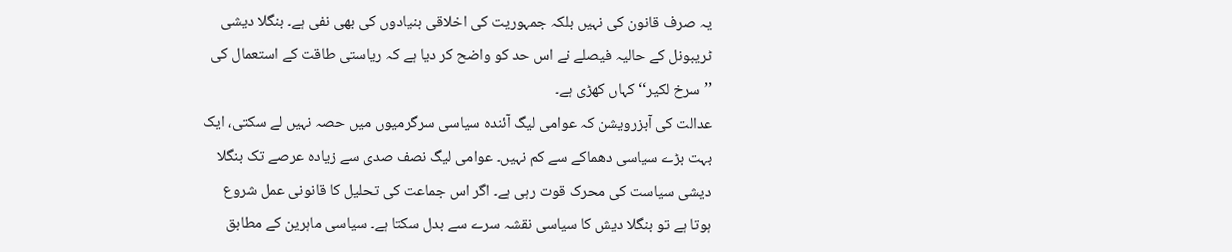یہ صرف قانون کی نہیں بلکہ جمہوریت کی اخلاقی بنیادوں کی بھی نفی ہے۔ بنگلا دیشی ٹریبونل کے حالیہ فیصلے نے اس حد کو واضح کر دیا ہے کہ ریاستی طاقت کے استعمال کی ’’سرخ لکیر‘‘ کہاں کھڑی ہے۔
عدالت کی آبزرویشن کہ عوامی لیگ آئندہ سیاسی سرگرمیوں میں حصہ نہیں لے سکتی، ایک بہت بڑے سیاسی دھماکے سے کم نہیں۔ عوامی لیگ نصف صدی سے زیادہ عرصے تک بنگلا دیشی سیاست کی محرک قوت رہی ہے۔ اگر اس جماعت کی تحلیل کا قانونی عمل شروع ہوتا ہے تو بنگلا دیش کا سیاسی نقشہ سرے سے بدل سکتا ہے۔ سیاسی ماہرین کے مطابق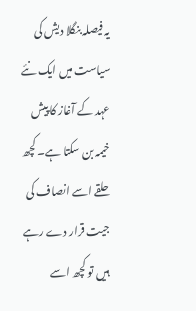یہ فیصلہ بنگلا دیش کی سیاست میں ایک نئے عہد کے آغاز کا پیش خیمہ بن سکتا ہے۔ کچھ حلقے اسے انصاف کی جیت قرار دے رہے ہیں تو کچھ اسے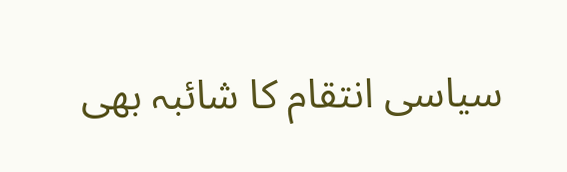سیاسی انتقام کا شائبہ بھی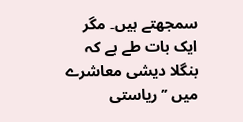سمجھتے ہیں۔ مگر ایک بات طے ہے کہ بنگلا دیشی معاشرے میں ’’ریاستی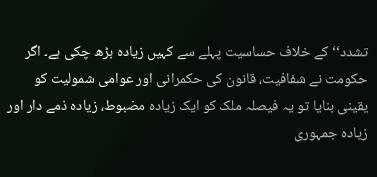تشدد‘‘ کے خلاف حساسیت پہلے سے کہیں زیادہ بڑھ چکی ہے۔ اگر حکومت نے شفافیت، قانون کی حکمرانی اور عوامی شمولیت کو یقینی بنایا تو یہ فیصلہ ملک کو ایک زیادہ مضبوط، زیادہ ذمے دار اور زیادہ جمہوری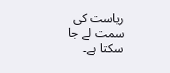ریاست کی سمت لے جا سکتا ہے۔